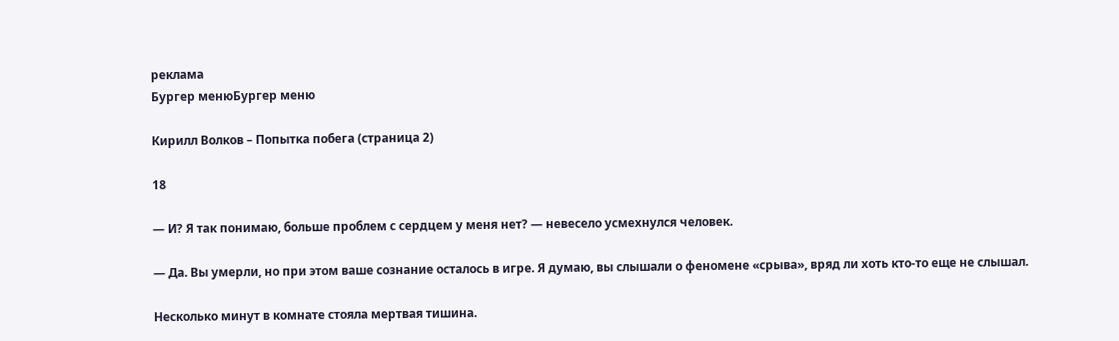реклама
Бургер менюБургер меню

Кирилл Волков – Попытка побега (страница 2)

18

— И? Я так понимаю, больше проблем с сердцем у меня нет? — невесело усмехнулся человек.

— Да. Вы умерли, но при этом ваше сознание осталось в игре. Я думаю, вы слышали о феномене «срыва», вряд ли хоть кто-то еще не слышал.

Несколько минут в комнате стояла мертвая тишина.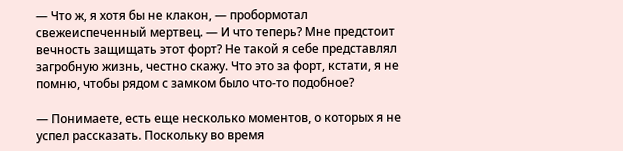— Что ж, я хотя бы не клакон, — пробормотал свежеиспеченный мертвец. — И что теперь? Мне предстоит вечность защищать этот форт? Не такой я себе представлял загробную жизнь, честно скажу. Что это за форт, кстати, я не помню, чтобы рядом с замком было что-то подобное?

— Понимаете, есть еще несколько моментов, о которых я не успел рассказать. Поскольку во время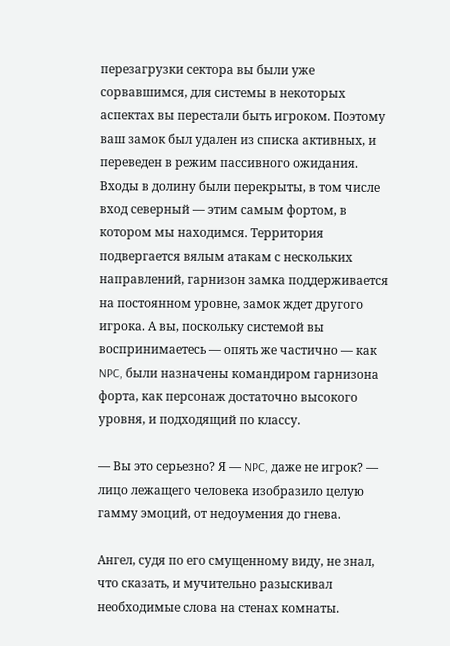перезагрузки сектора вы были уже сорвавшимся, для системы в некоторых аспектах вы перестали быть игроком. Поэтому ваш замок был удален из списка активных, и переведен в режим пассивного ожидания. Входы в долину были перекрыты, в том числе вход северный — этим самым фортом, в котором мы находимся. Территория подвергается вялым атакам с нескольких направлений, гарнизон замка поддерживается на постоянном уровне, замок ждет другого игрока. А вы, поскольку системой вы воспринимаетесь — опять же частично — как NPC, были назначены командиром гарнизона форта, как персонаж достаточно высокого уровня, и подходящий по классу.

— Вы это серьезно? Я — NPC, даже не игрок? — лицо лежащего человека изобразило целую гамму эмоций, от недоумения до гнева.

Ангел, судя по его смущенному виду, не знал, что сказать, и мучительно разыскивал необходимые слова на стенах комнаты.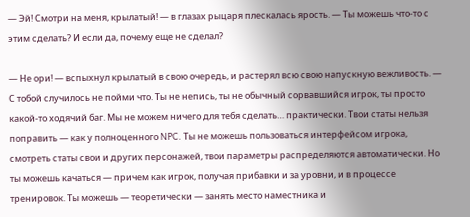— Эй! Смотри на меня, крылатый! — в глазах рыцаря плескалась ярость. — Ты можешь что-то с этим сделать? И если да, почему еще не сделал?

— Не ори! — вспыхнул крылатый в свою очередь, и растерял всю свою напускную вежливость. — С тобой случилось не пойми что. Ты не непись, ты не обычный сорвавшийся игрок, ты просто какой-то ходячий баг. Мы не можем ничего для тебя сделать… практически. Твои статы нельзя поправить — как у полноценного NPC. Ты не можешь пользоваться интерфейсом игрока, смотреть статы свои и других персонажей, твои параметры распределяются автоматически. Но ты можешь качаться — причем как игрок, получая прибавки и за уровни, и в процессе тренировок. Ты можешь — теоретически — занять место наместника и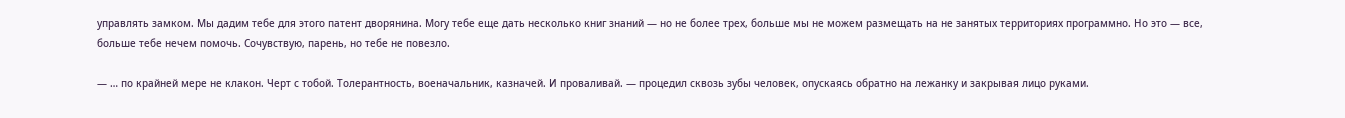управлять замком. Мы дадим тебе для этого патент дворянина. Могу тебе еще дать несколько книг знаний — но не более трех, больше мы не можем размещать на не занятых территориях программно. Но это — все, больше тебе нечем помочь. Сочувствую, парень, но тебе не повезло.

— … по крайней мере не клакон. Черт с тобой. Толерантность, военачальник, казначей. И проваливай. — процедил сквозь зубы человек, опускаясь обратно на лежанку и закрывая лицо руками.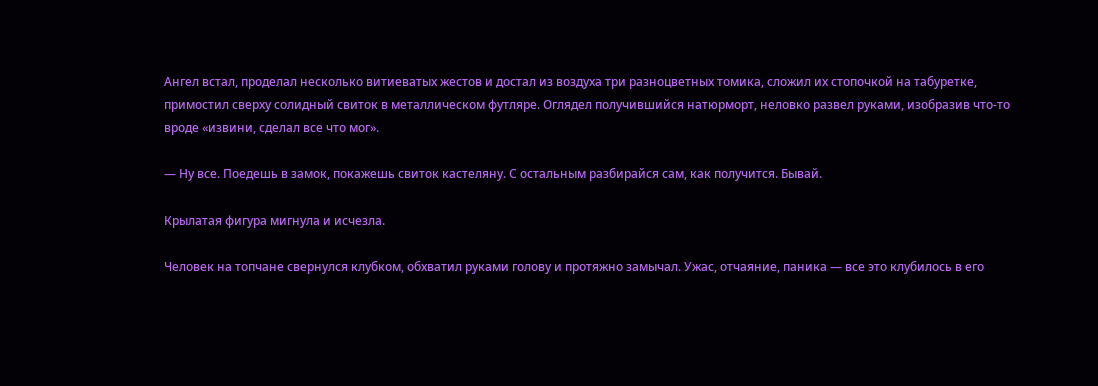Ангел встал, проделал несколько витиеватых жестов и достал из воздуха три разноцветных томика, сложил их стопочкой на табуретке, примостил сверху солидный свиток в металлическом футляре. Оглядел получившийся натюрморт, неловко развел руками, изобразив что-то вроде «извини, сделал все что мог».

— Ну все. Поедешь в замок, покажешь свиток кастеляну. С остальным разбирайся сам, как получится. Бывай.

Крылатая фигура мигнула и исчезла.

Человек на топчане свернулся клубком, обхватил руками голову и протяжно замычал. Ужас, отчаяние, паника — все это клубилось в его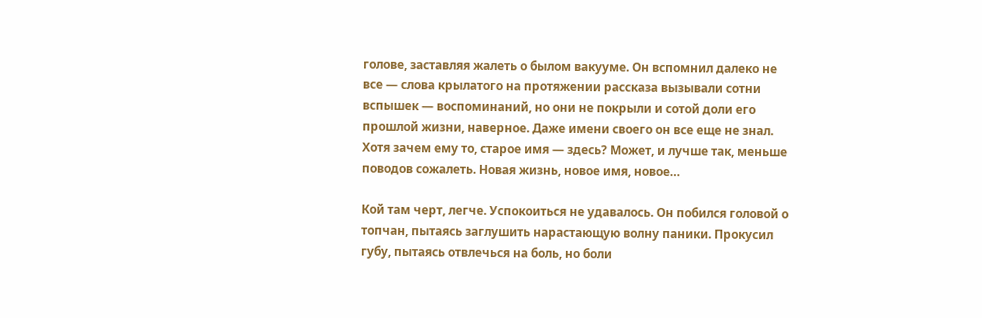голове, заставляя жалеть о былом вакууме. Он вспомнил далеко не все — слова крылатого на протяжении рассказа вызывали сотни вспышек — воспоминаний, но они не покрыли и сотой доли его прошлой жизни, наверное. Даже имени своего он все еще не знал. Хотя зачем ему то, старое имя — здесь? Может, и лучше так, меньше поводов сожалеть. Новая жизнь, новое имя, новое…

Кой там черт, легче. Успокоиться не удавалось. Он побился головой о топчан, пытаясь заглушить нарастающую волну паники. Прокусил губу, пытаясь отвлечься на боль, но боли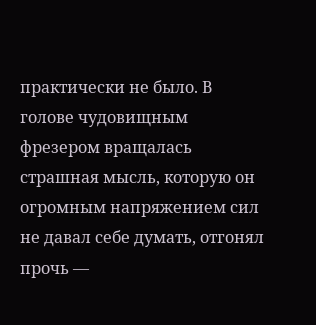практически не было. В голове чудовищным фрезером вращалась страшная мысль, которую он огромным напряжением сил не давал себе думать, отгонял прочь —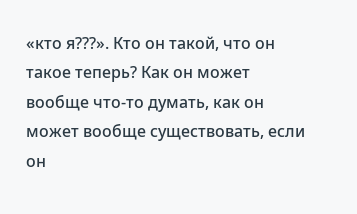«кто я???». Кто он такой, что он такое теперь? Как он может вообще что-то думать, как он может вообще существовать, если он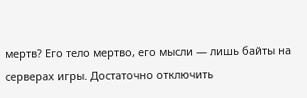мертв? Его тело мертво, его мысли — лишь байты на серверах игры. Достаточно отключить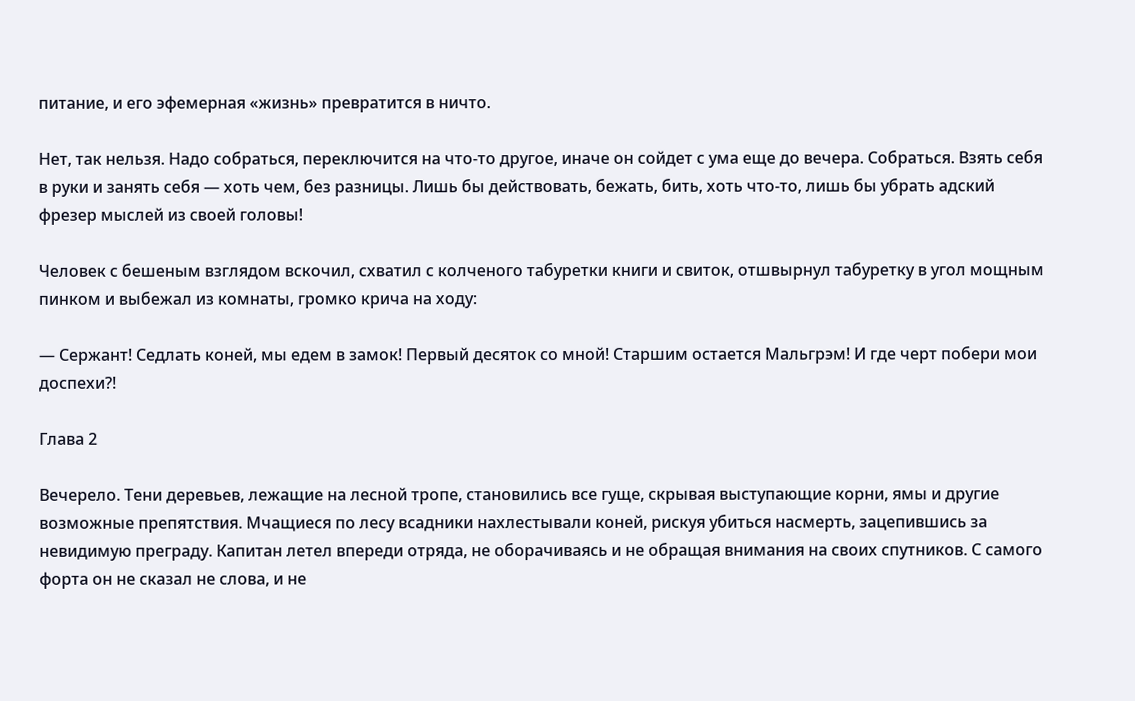питание, и его эфемерная «жизнь» превратится в ничто.

Нет, так нельзя. Надо собраться, переключится на что-то другое, иначе он сойдет с ума еще до вечера. Собраться. Взять себя в руки и занять себя — хоть чем, без разницы. Лишь бы действовать, бежать, бить, хоть что-то, лишь бы убрать адский фрезер мыслей из своей головы!

Человек с бешеным взглядом вскочил, схватил с колченого табуретки книги и свиток, отшвырнул табуретку в угол мощным пинком и выбежал из комнаты, громко крича на ходу:

— Сержант! Седлать коней, мы едем в замок! Первый десяток со мной! Старшим остается Мальгрэм! И где черт побери мои доспехи?!

Глава 2

Вечерело. Тени деревьев, лежащие на лесной тропе, становились все гуще, скрывая выступающие корни, ямы и другие возможные препятствия. Мчащиеся по лесу всадники нахлестывали коней, рискуя убиться насмерть, зацепившись за невидимую преграду. Капитан летел впереди отряда, не оборачиваясь и не обращая внимания на своих спутников. С самого форта он не сказал не слова, и не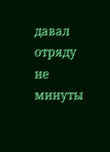давал отряду не минуты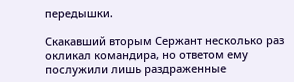передышки.

Скакавший вторым Сержант несколько раз окликал командира, но ответом ему послужили лишь раздраженные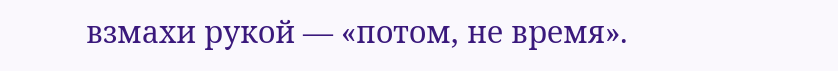взмахи рукой — «потом, не время».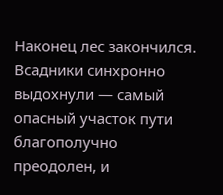Наконец лес закончился. Всадники синхронно выдохнули — самый опасный участок пути благополучно преодолен, и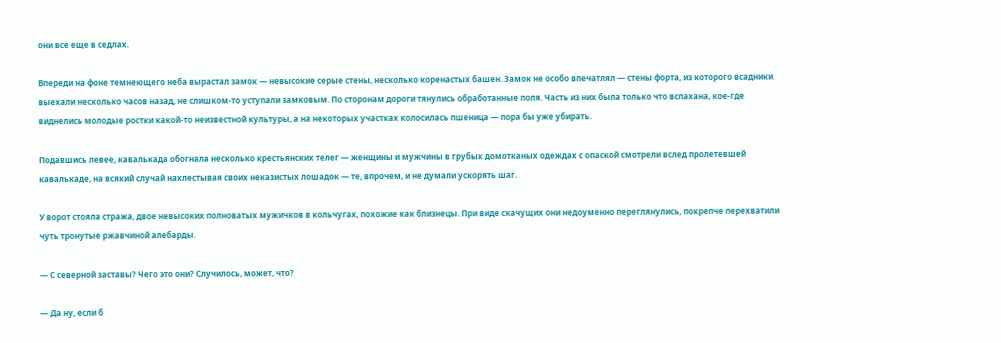они все еще в седлах.

Впереди на фоне темнеющего неба вырастал замок — невысокие серые стены, несколько коренастых башен. Замок не особо впечатлял — стены форта, из которого всадники выехали несколько часов назад, не слишком-то уступали замковым. По сторонам дороги тянулись обработанные поля. Часть из них была только что вспахана, кое-где виднелись молодые ростки какой-то неизвестной культуры, а на некоторых участках колосилась пшеница — пора бы уже убирать.

Подавшись левее, кавалькада обогнала несколько крестьянских телег — женщины и мужчины в грубых домотканых одеждах с опаской смотрели вслед пролетевшей кавалькаде, на всякий случай нахлестывая своих неказистых лошадок — те, впрочем, и не думали ускорять шаг.

У ворот стояла стража, двое невысоких полноватых мужичков в кольчугах, похожие как близнецы. При виде скачущих они недоуменно переглянулись, покрепче перехватили чуть тронутые ржавчиной алебарды.

— С северной заставы? Чего это они? Случилось, может, что?

— Да ну, если б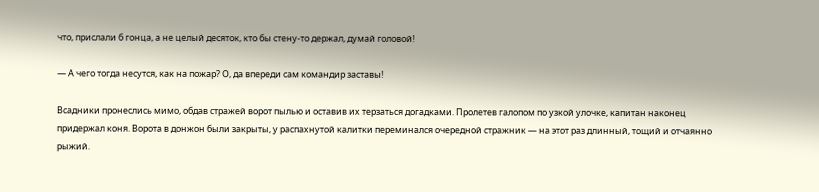что, прислали б гонца, а не целый десяток, кто бы стену-то держал, думай головой!

— А чего тогда несутся, как на пожар? О, да впереди сам командир заставы!

Всадники пронеслись мимо, обдав стражей ворот пылью и оставив их терзаться догадками. Пролетев галопом по узкой улочке, капитан наконец придержал коня. Ворота в донжон были закрыты, у распахнутой калитки переминался очередной стражник — на этот раз длинный, тощий и отчаянно рыжий.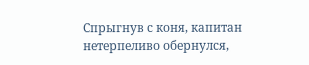Спрыгнув с коня, капитан нетерпеливо обернулся,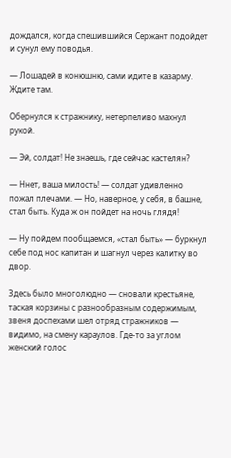дождался, когда спешившийся Сержант подойдет и сунул ему поводья.

— Лошадей в конюшню, сами идите в казарму. Ждите там.

Обернулся к стражнику, нетерпеливо махнул рукой.

— Эй, солдат! Не знаешь, где сейчас кастелян?

— Ннет, ваша милость! — солдат удивленно пожал плечами. — Но, наверное, у себя, в башне, стал быть. Куда ж он пойдет на ночь глядя!

— Ну пойдем пообщаемся, «стал быть» — буркнул себе под нос капитан и шагнул через калитку во двор.

Здесь было многолюдно — сновали крестьяне, таская корзины с разнообразным содержимым, звеня доспехами шел отряд стражников — видимо, на смену караулов. Где-то за углом женский голос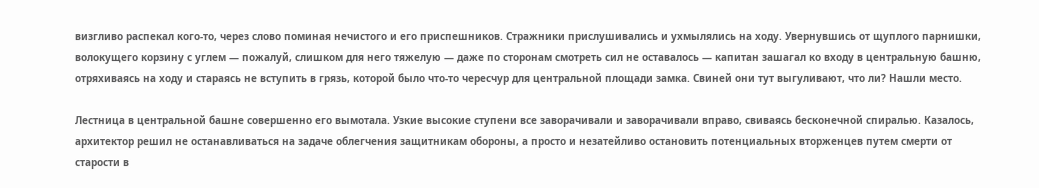визгливо распекал кого-то, через слово поминая нечистого и его приспешников. Стражники прислушивались и ухмылялись на ходу. Увернувшись от щуплого парнишки, волокущего корзину с углем — пожалуй, слишком для него тяжелую — даже по сторонам смотреть сил не оставалось — капитан зашагал ко входу в центральную башню, отряхиваясь на ходу и стараясь не вступить в грязь, которой было что-то чересчур для центральной площади замка. Свиней они тут выгуливают, что ли? Нашли место.

Лестница в центральной башне совершенно его вымотала. Узкие высокие ступени все заворачивали и заворачивали вправо, свиваясь бесконечной спиралью. Казалось, архитектор решил не останавливаться на задаче облегчения защитникам обороны, а просто и незатейливо остановить потенциальных вторженцев путем смерти от старости в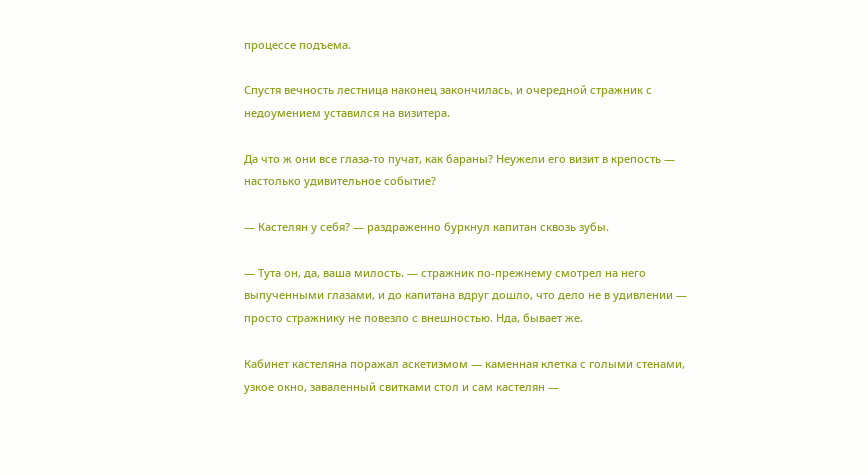процессе подъема.

Спустя вечность лестница наконец закончилась, и очередной стражник с недоумением уставился на визитера.

Да что ж они все глаза-то пучат, как бараны? Неужели его визит в крепость — настолько удивительное событие?

— Кастелян у себя? — раздраженно буркнул капитан сквозь зубы.

— Тута он, да, ваша милость. — стражник по-прежнему смотрел на него выпученными глазами, и до капитана вдруг дошло, что дело не в удивлении — просто стражнику не повезло с внешностью. Нда, бывает же.

Кабинет кастеляна поражал аскетизмом — каменная клетка с голыми стенами, узкое окно, заваленный свитками стол и сам кастелян —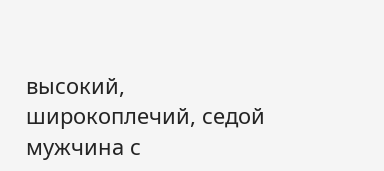высокий, широкоплечий, седой мужчина с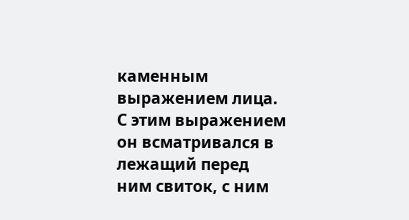каменным выражением лица. С этим выражением он всматривался в лежащий перед ним свиток, с ним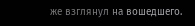же взглянул на вошедшего.